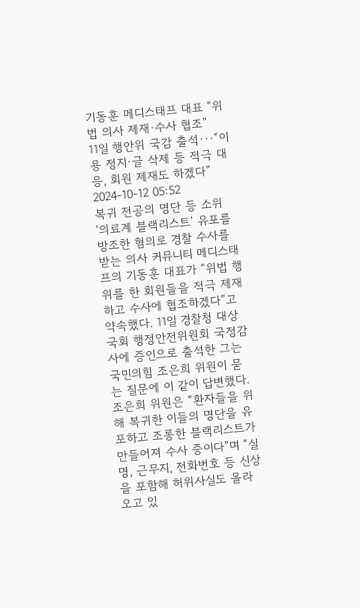기동훈 메디스태프 대표 “위법 의사 제재·수사 협조”
11일 행안위 국감 출석···“이용 정지·글 삭제 등 적극 대응, 회원 제재도 하겠다” 2024-10-12 05:52
복귀 전공의 명단 등 소위 ‘의료계 블랙리스트’ 유포를 방조한 혐의로 경찰 수사를 받는 의사 커뮤니티 메디스태프의 기동훈 대표가 “위법 행위를 한 회원들을 적극 제재하고 수사에 협조하겠다”고 약속했다. 11일 경찰청 대상 국회 행정안전위원회 국정감사에 증인으로 출석한 그는 국민의힘 조은희 위원이 묻는 질문에 이 같이 답변했다. 조은희 위원은 “환자들을 위해 복귀한 이들의 명단을 유포하고 조롱한 블랙리스트가 만들어져 수사 중이다”며 “실명, 근무지, 전화번호 등 신상을 포함해 허위사실도 올라오고 있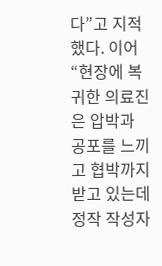다”고 지적했다. 이어 “현장에 복귀한 의료진은 압박과 공포를 느끼고 협박까지 받고 있는데 정작 작성자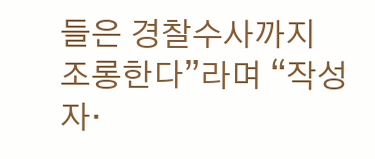들은 경찰수사까지 조롱한다”라며 “작성자·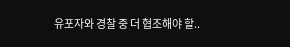유포자와 경찰 중 더 협조해야 할..